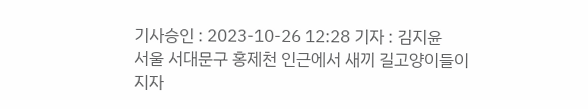기사승인 : 2023-10-26 12:28 기자 : 김지윤
서울 서대문구 홍제천 인근에서 새끼 길고양이들이 지자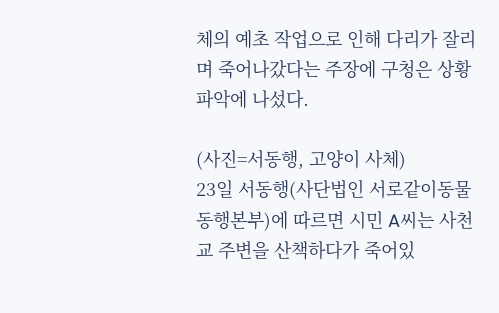체의 예초 작업으로 인해 다리가 잘리며 죽어나갔다는 주장에 구청은 상황 파악에 나섰다.

(사진=서동행, 고양이 사체)
23일 서동행(사단법인 서로같이동물동행본부)에 따르면 시민 A씨는 사천교 주변을 산책하다가 죽어있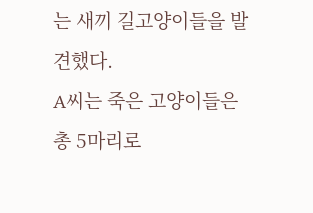는 새끼 길고양이들을 발견했다.
A씨는 죽은 고양이들은 총 5마리로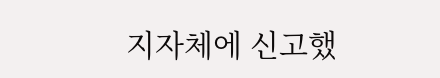지자체에 신고했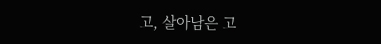고, 살아남은 고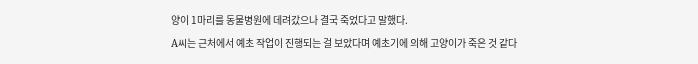양이 1마리를 동물병원에 데려갔으나 결국 죽었다고 말했다.
A씨는 근처에서 예초 작업이 진행되는 걸 보았다며 예초기에 의해 고양이가 죽은 것 같다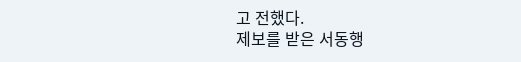고 전했다.
제보를 받은 서동행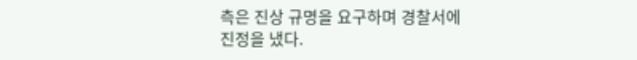측은 진상 규명을 요구하며 경찰서에 진정을 냈다.